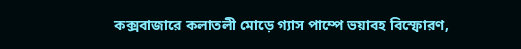কক্সবাজারে কলাতলী মোড়ে গ্যাস পাম্পে ভয়াবহ বিস্ফোরণ,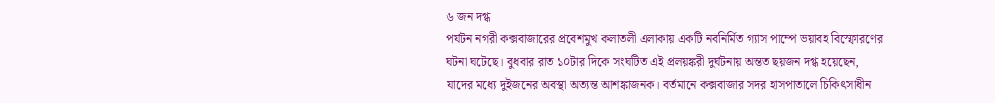৬ জন দগ্ধ
পর্যটন নগরী কক্সবাজারের প্রবেশমুখ কলাতলী এলাকায় একটি নবনির্মিত গ্যাস পাম্পে ভয়াবহ বিস্ফোরণের ঘটনা ঘটেছে। বুধবার রাত ১০টার দিকে সংঘটিত এই প্রলয়ঙ্করী দুর্ঘটনায় অন্তত ছয়জন দগ্ধ হয়েছেন, যাদের মধ্যে দুইজনের অবস্থা অত্যন্ত আশঙ্কাজনক। বর্তমানে কক্সবাজার সদর হাসপাতালে চিকিৎসাধীন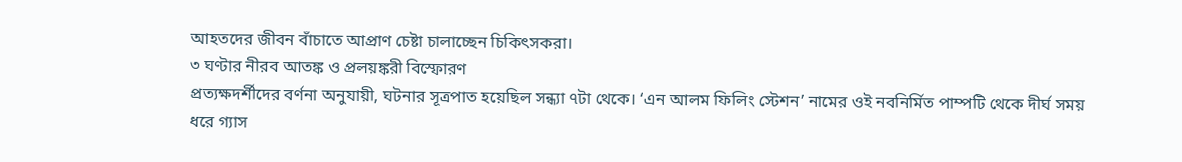আহতদের জীবন বাঁচাতে আপ্রাণ চেষ্টা চালাচ্ছেন চিকিৎসকরা।
৩ ঘণ্টার নীরব আতঙ্ক ও প্রলয়ঙ্করী বিস্ফোরণ
প্রত্যক্ষদর্শীদের বর্ণনা অনুযায়ী, ঘটনার সূত্রপাত হয়েছিল সন্ধ্যা ৭টা থেকে। ‘এন আলম ফিলিং স্টেশন’ নামের ওই নবনির্মিত পাম্পটি থেকে দীর্ঘ সময় ধরে গ্যাস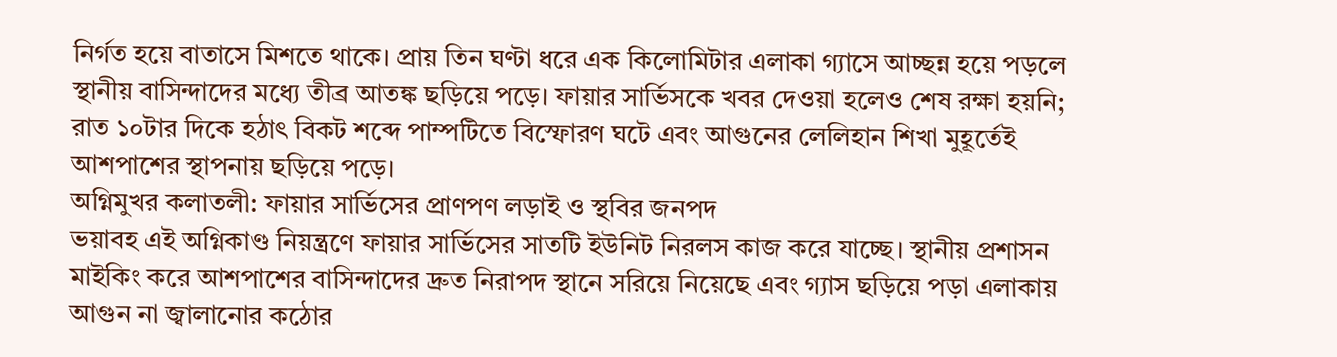নির্গত হয়ে বাতাসে মিশতে থাকে। প্রায় তিন ঘণ্টা ধরে এক কিলোমিটার এলাকা গ্যাসে আচ্ছন্ন হয়ে পড়লে স্থানীয় বাসিন্দাদের মধ্যে তীব্র আতঙ্ক ছড়িয়ে পড়ে। ফায়ার সার্ভিসকে খবর দেওয়া হলেও শেষ রক্ষা হয়নি; রাত ১০টার দিকে হঠাৎ বিকট শব্দে পাম্পটিতে বিস্ফোরণ ঘটে এবং আগুনের লেলিহান শিখা মুহূর্তেই আশপাশের স্থাপনায় ছড়িয়ে পড়ে।
অগ্নিমুখর কলাতলী: ফায়ার সার্ভিসের প্রাণপণ লড়াই ও স্থবির জনপদ
ভয়াবহ এই অগ্নিকাণ্ড নিয়ন্ত্রণে ফায়ার সার্ভিসের সাতটি ইউনিট নিরলস কাজ করে যাচ্ছে। স্থানীয় প্রশাসন মাইকিং করে আশপাশের বাসিন্দাদের দ্রুত নিরাপদ স্থানে সরিয়ে নিয়েছে এবং গ্যাস ছড়িয়ে পড়া এলাকায় আগুন না জ্বালানোর কঠোর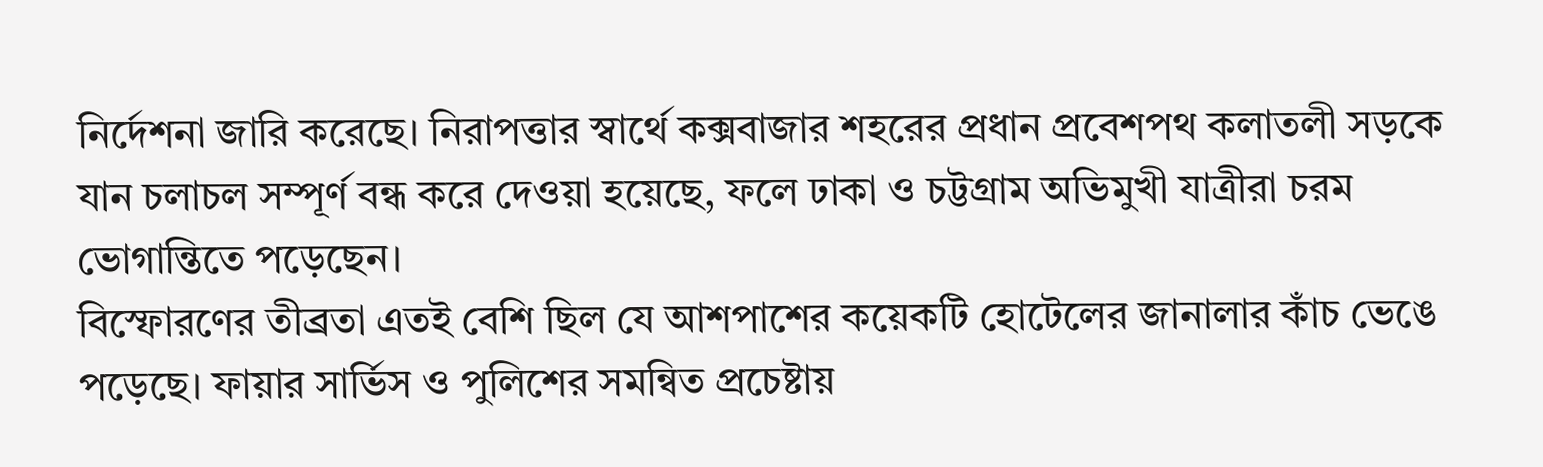নির্দেশনা জারি করেছে। নিরাপত্তার স্বার্থে কক্সবাজার শহরের প্রধান প্রবেশপথ কলাতলী সড়কে যান চলাচল সম্পূর্ণ বন্ধ করে দেওয়া হয়েছে, ফলে ঢাকা ও চট্টগ্রাম অভিমুখী যাত্রীরা চরম ভোগান্তিতে পড়েছেন।
বিস্ফোরণের তীব্রতা এতই বেশি ছিল যে আশপাশের কয়েকটি হোটেলের জানালার কাঁচ ভেঙে পড়েছে। ফায়ার সার্ভিস ও পুলিশের সমন্বিত প্রচেষ্টায়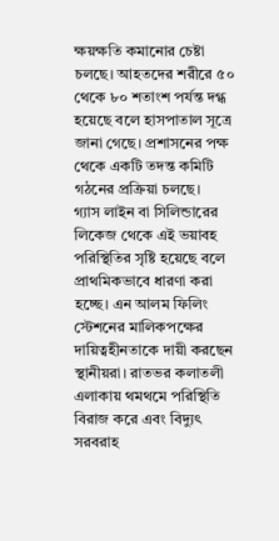ক্ষয়ক্ষতি কমানোর চেষ্টা চলছে। আহতদের শরীরে ৫০ থেকে ৮০ শতাংশ পর্যন্ত দগ্ধ হয়েছে বলে হাসপাতাল সূত্রে জানা গেছে। প্রশাসনের পক্ষ থেকে একটি তদন্ত কমিটি গঠনের প্রক্রিয়া চলছে।
গ্যাস লাইন বা সিলিন্ডারের লিকেজ থেকে এই ভয়াবহ পরিস্থিতির সৃষ্টি হয়েছে বলে প্রাথমিকভাবে ধারণা করা হচ্ছে। এন আলম ফিলিং স্টেশনের মালিকপক্ষের দায়িত্বহীনতাকে দায়ী করছেন স্থানীয়রা। রাতভর কলাতলী এলাকায় থমথমে পরিস্থিতি বিরাজ করে এবং বিদ্যুৎ সরবরাহ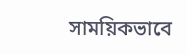সাময়িকভাবে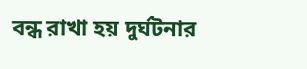বন্ধ রাখা হয় দুর্ঘটনার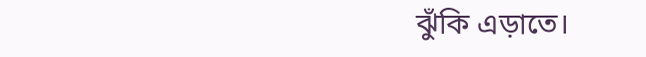ঝুঁকি এড়াতে।